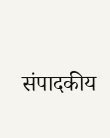संपादकीय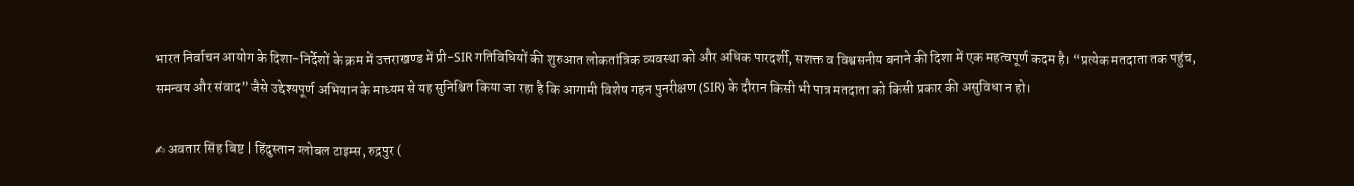भारत निर्वाचन आयोग के दिशा-निर्देशों के क्रम में उत्तराखण्ड में प्री-SIR गतिविधियों की शुरुआत लोकतांत्रिक व्यवस्था को और अधिक पारदर्शी, सशक्त व विश्वसनीय बनाने की दिशा में एक महत्वपूर्ण कदम है। “प्रत्येक मतदाता तक पहुंच, समन्वय और संवाद” जैसे उद्देश्यपूर्ण अभियान के माध्यम से यह सुनिश्चित किया जा रहा है कि आगामी विशेष गहन पुनरीक्षण (SIR) के दौरान किसी भी पात्र मतदाता को किसी प्रकार की असुविधा न हो।

✍ अवतार सिंह बिष्ट | हिंदुस्तान ग्लोबल टाइम्स, रुद्रपुर (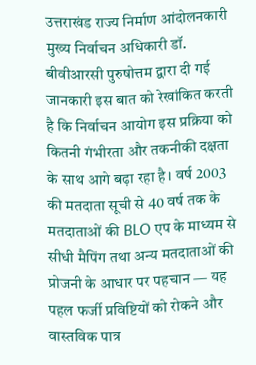उत्तराखंड राज्य निर्माण आंदोलनकारी
मुख्य निर्वाचन अधिकारी डॉ. बीवीआरसी पुरुषोत्तम द्वारा दी गई जानकारी इस बात को रेखांकित करती है कि निर्वाचन आयोग इस प्रक्रिया को कितनी गंभीरता और तकनीकी दक्षता के साथ आगे बढ़ा रहा है। वर्ष 2003 की मतदाता सूची से 40 वर्ष तक के मतदाताओं की BLO एप के माध्यम से सीधी मैपिंग तथा अन्य मतदाताओं की प्रोजनी के आधार पर पहचान — यह पहल फर्जी प्रविष्टियों को रोकने और वास्तविक पात्र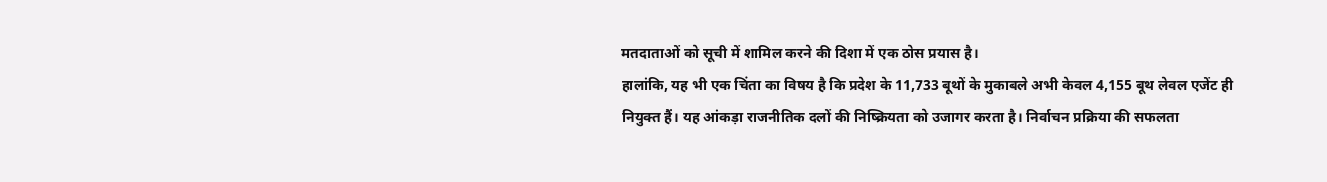मतदाताओं को सूची में शामिल करने की दिशा में एक ठोस प्रयास है।
हालांकि, यह भी एक चिंता का विषय है कि प्रदेश के 11,733 बूथों के मुकाबले अभी केवल 4,155 बूथ लेवल एजेंट ही नियुक्त हैं। यह आंकड़ा राजनीतिक दलों की निष्क्रियता को उजागर करता है। निर्वाचन प्रक्रिया की सफलता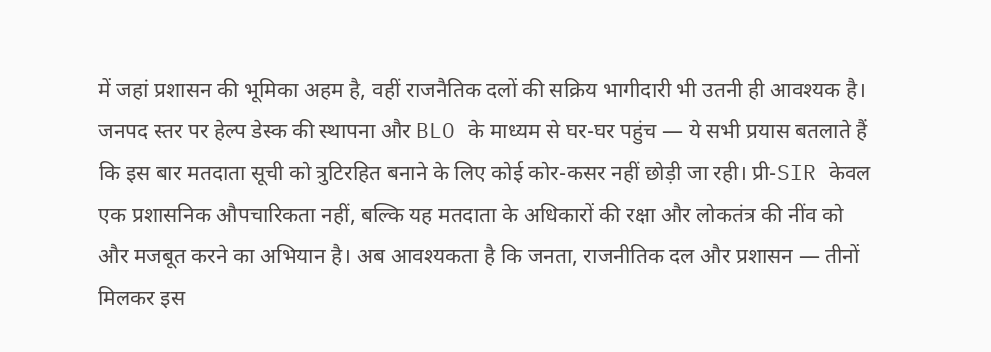में जहां प्रशासन की भूमिका अहम है, वहीं राजनैतिक दलों की सक्रिय भागीदारी भी उतनी ही आवश्यक है।
जनपद स्तर पर हेल्प डेस्क की स्थापना और BLO के माध्यम से घर-घर पहुंच — ये सभी प्रयास बतलाते हैं कि इस बार मतदाता सूची को त्रुटिरहित बनाने के लिए कोई कोर-कसर नहीं छोड़ी जा रही। प्री-SIR केवल एक प्रशासनिक औपचारिकता नहीं, बल्कि यह मतदाता के अधिकारों की रक्षा और लोकतंत्र की नींव को और मजबूत करने का अभियान है। अब आवश्यकता है कि जनता, राजनीतिक दल और प्रशासन — तीनों मिलकर इस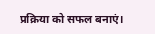प्रक्रिया को सफल बनाएं।